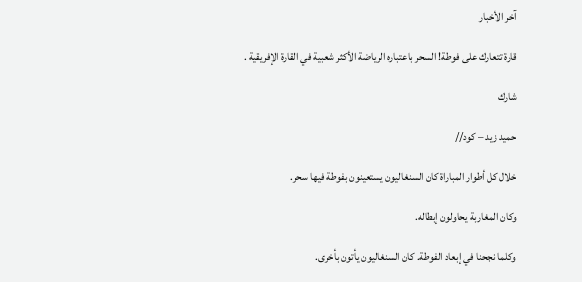آخر الأخبار

قارة تتعارك على فوطة! السحر باعتباره الرياضة الأكثر شعبية في القارة الإفريقية .

شارك

حميد زيد – كود//

خلال كل أطوار المباراة كان السنغاليون يستعينون بفوطة فيها سحر.

وكان المغاربة يحاولون إبطاله.

وكلما نجحنا في إبعاد الفوطة. كان السنغاليون يأتون بأخرى.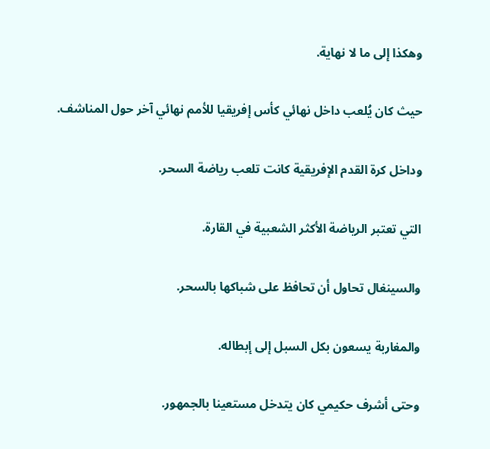وهكذا إلى ما لا نهاية.

حيث كان يُلعب داخل نهائي كأس إفريقيا للأمم نهائي آخر حول المناشف.

وداخل كرة القدم الإفريقية كانت تلعب رياضة السحر.

التي تعتبر الرياضة الأكثر الشعبية في القارة.

والسينغال تحاول أن تحافظ على شباكها بالسحر.

والمغاربة يسعون بكل السبل إلى إبطاله.

وحتى أشرف حكيمي كان يتدخل مستعينا بالجمهور.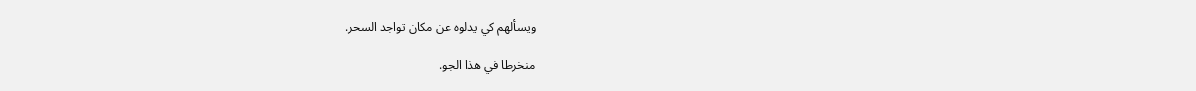ويسألهم كي يدلوه عن مكان تواجد السحر.

منخرطا في هذا الجو.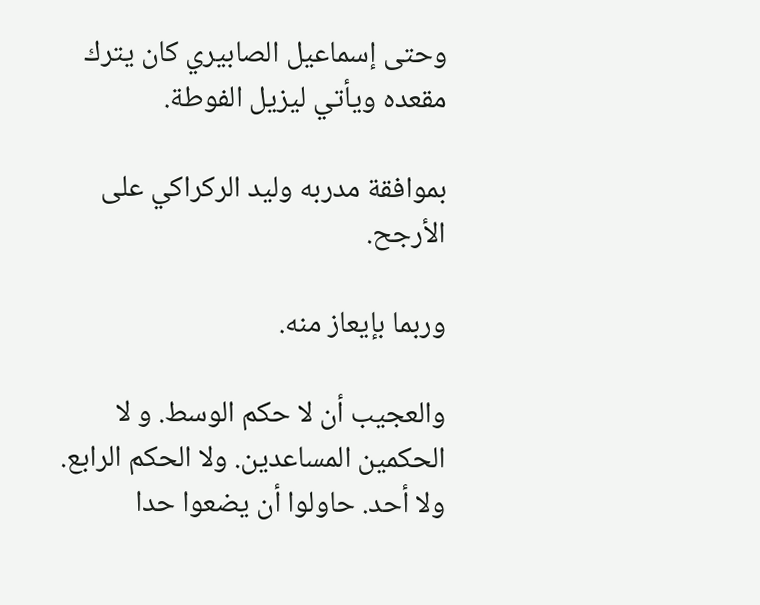وحتى إسماعيل الصابيري كان يترك مقعده ويأتي ليزيل الفوطة.

بموافقة مدربه وليد الركراكي على الأرجح.

وربما بإيعاز منه.

والعجيب أن لا حكم الوسط. و لا الحكمين المساعدين. ولا الحكم الرابع. ولا أحد. حاولوا أن يضعوا حدا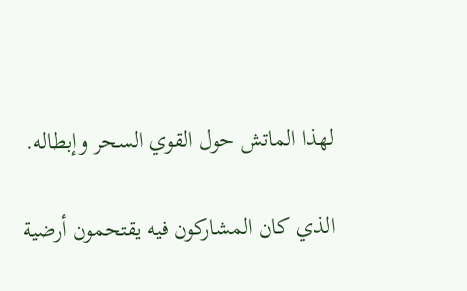لهذا الماتش حول القوي السحر وإبطاله.

الذي كان المشاركون فيه يقتحمون أرضية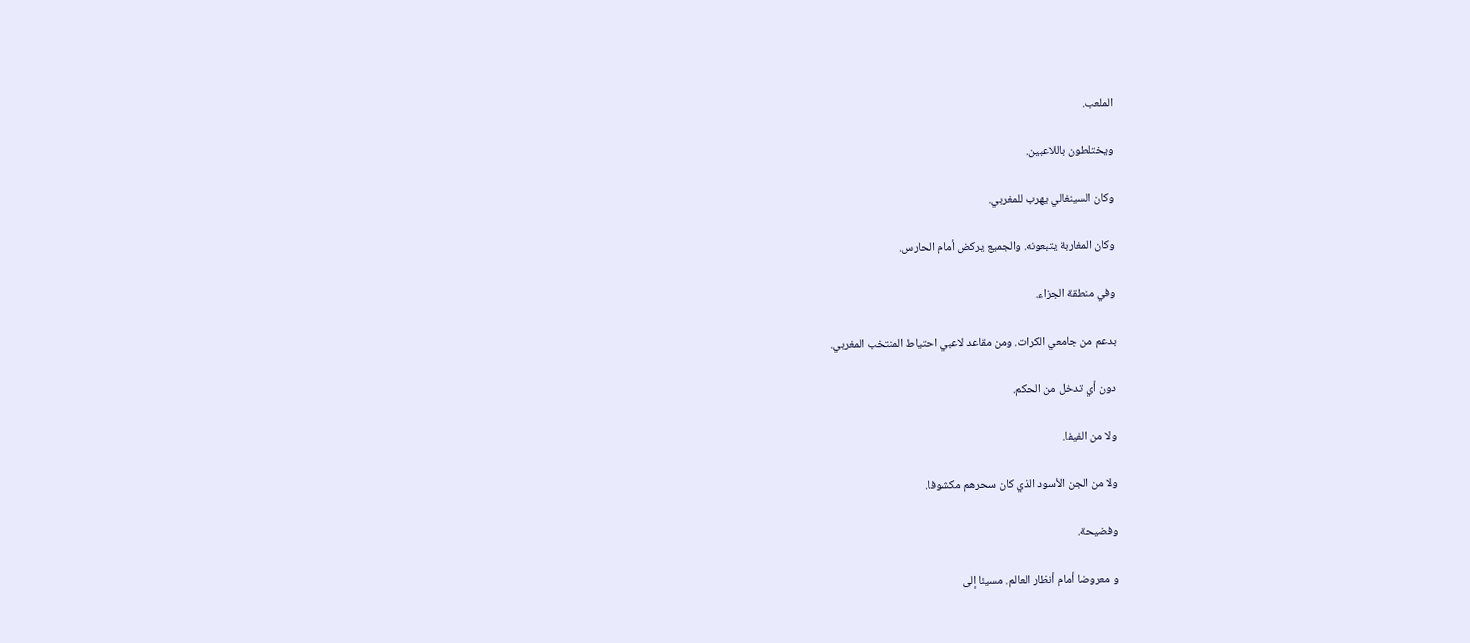الملعب.

ويختلطون باللاعبين.

وكان السينغالي يهرب للمغربي.

وكان المغاربة يتبعونه. والجميع يركض أمام الحارس.

وفي منطقة الجزاء.

بدعم من جامعي الكرات. ومن مقاعد لاعبي احتياط المنتخب المغربي.

دون أي تدخل من الحكم.

ولا من الفيفا.

ولا من الجن الأسود الذي كان سحرهم مكشوفا.

وفضيحة.

و معروضا أمام أنظار العالم. مسيئا إلى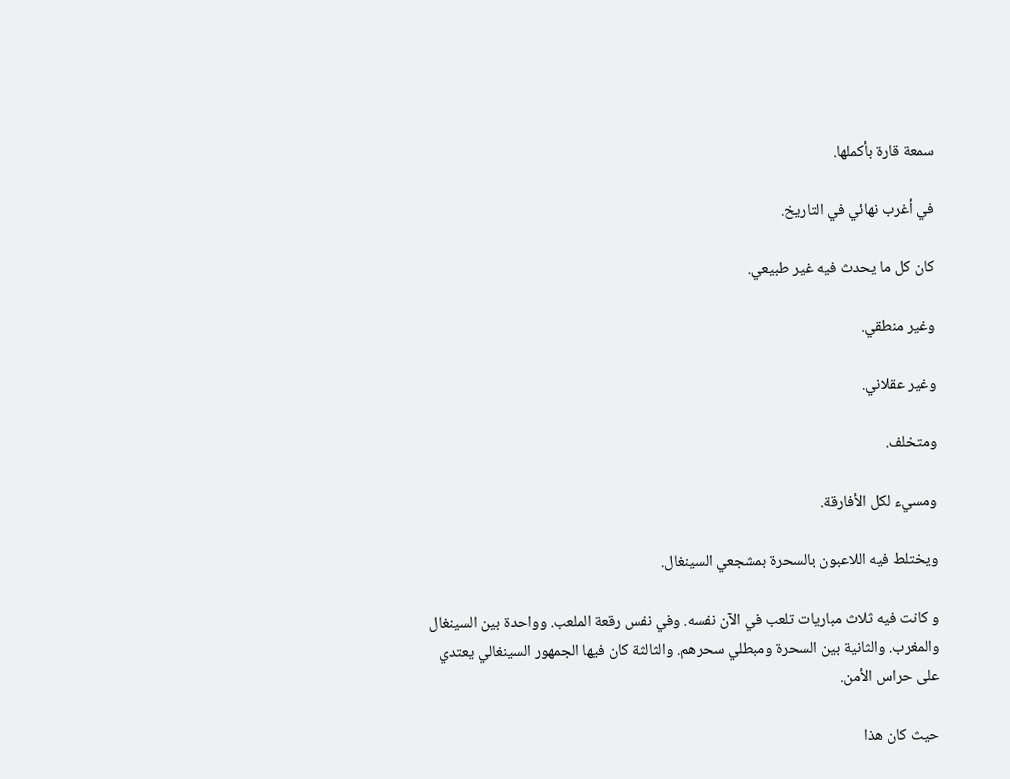سمعة قارة بأكملها.

في أغرب نهائي في التاريخ.

كان كل ما يحدث فيه غير طبيعي.

وغير منطقي.

وغير عقلاني.

ومتخلف.

ومسيء لكل الأفارقة.

ويختلط فيه اللاعبون بالسحرة بمشجعي السينغال.

و كانت فيه ثلاث مباريات تلعب في الآن نفسه. وفي نفس رقعة الملعب. وواحدة بين السينغال والمغرب. والثانية بين السحرة ومبطلي سحرهم. والثالثة كان فيها الجمهور السينغالي يعتدي على حراس الأمن.

حيث كان هذا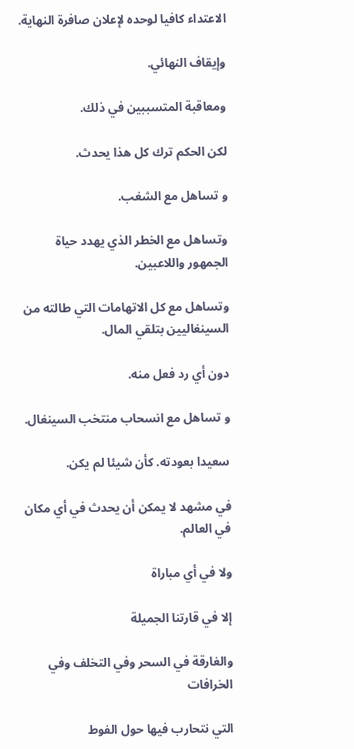الاعتداء كافيا لوحده لإعلان صافرة النهاية.

وإيقاف النهائي.

ومعاقبة المتسببين في ذلك.

لكن الحكم ترك كل هذا يحدث.

و تساهل مع الشغب.

وتساهل مع الخطر الذي يهدد حياة الجمهور واللاعبين.

وتساهل مع كل الاتهامات التي طالته من السينغاليين بتلقي المال.

دون أي رد فعل منه.

و تساهل مع انسحاب منتخب السينغال.

سعيدا بعودته. كأن شيئا لم يكن.

في مشهد لا يمكن أن يحدث في أي مكان في العالم.

ولا في أي مباراة

إلا في قارتنا الجميلة

والغارقة في السحر وفي التخلف وفي الخرافات

التي نتحارب فيها حول الفوط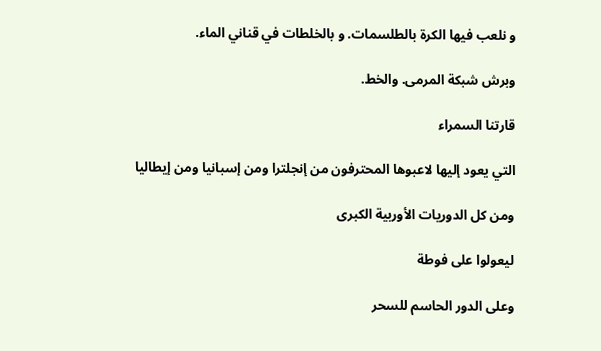و نلعب فيها الكرة بالطلسمات. و بالخلطات في قناني الماء.

وبرش شبكة المرمى. والخط.

قارتنا السمراء

التي يعود إليها لاعبوها المحترفون من إنجلترا ومن إسبانيا ومن إيطاليا

ومن كل الدوريات الأوربية الكبرى

ليعولوا على فوطة

وعلى الدور الحاسم للسحر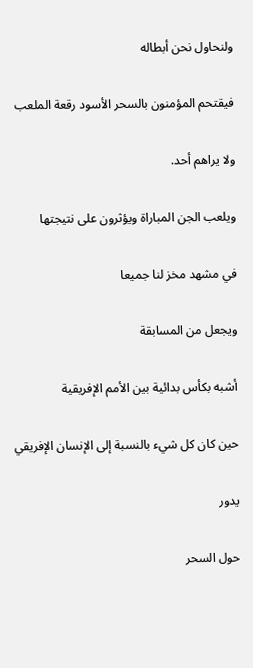ولنحاول نحن أبطاله

فيقتحم المؤمنون بالسحر الأسود رقعة الملعب

ولا يراهم أحد.

ويلعب الجن المباراة ويؤثرون على نتيجتها

في مشهد مخز لنا جميعا

ويجعل من المسابقة

أشبه بكأس بدائية بين الأمم الإفريقية

حين كان كل شيء بالنسبة إلى الإنسان الإفريقي

يدور

حول السحر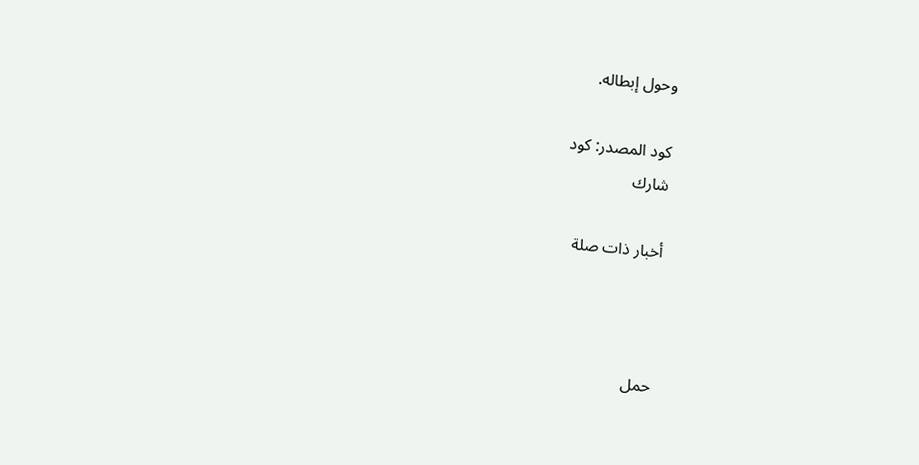وحول إبطاله.

كود المصدر: كود
شارك

أخبار ذات صلة



حمل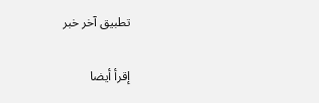تطبيق آخر خبر

إقرأ أيضا